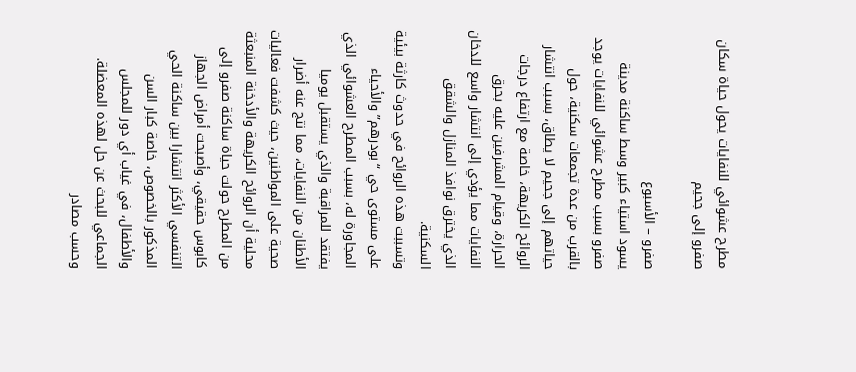مطرح عشوائي للنفايات يحول حياة سكان صفرو إلى جحيم

صفرو – الأسبوع
يسود استياء كبير وسط ساكنة مدينة صفرو بسبب مطرح عشوائي للنفايات يوجد بالقرب من عدة تجمعات سكنية، حول حياتهم إلى جحيم لا يطاق، بسبب انتشار الروائح الكريهة، خاصة مع ارتفاع درجات الحرارة، وقيام المشرفين عليه بحرق النفايات مما يؤدي إلى انتشار واسع للدخان الذي يخترق نوافذ المنازل والشقق السكنية.
وتسببت هذه الروائح في حدوث كارثة بيئية على مستوى حي “بودرهم” والأحياء المجاورة له، بسبب المطرح العشوائي الذي يفتقد للمراقبة والذي يستقبل يوميا الأطنان من النفايات، مما نتج عنه أضرار صحية على المواطنين، حيث كشفت فعاليات محلية أن الروائح الكريهة والأدخنة المنبعثة من المطرح حولت حياة ساكنة صفرو إلى كابوس حقيقي، وأصبحت أمراض الجهاز التنفسي الأكثر انتشارا بين ساكنة الحي المذكور بالخصوص، خاصة كبار السن والأطفال، في غياب أي دور للمجلس الجماعي للبحث عن حل لهذه المعضلة.
وحسب مصادر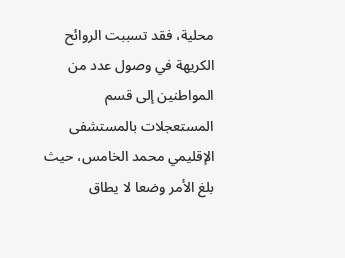محلية، فقد تسببت الروائح الكريهة في وصول عدد من المواطنين إلى قسم المستعجلات بالمستشفى الإقليمي محمد الخامس، حيث بلغ الأمر وضعا لا يطاق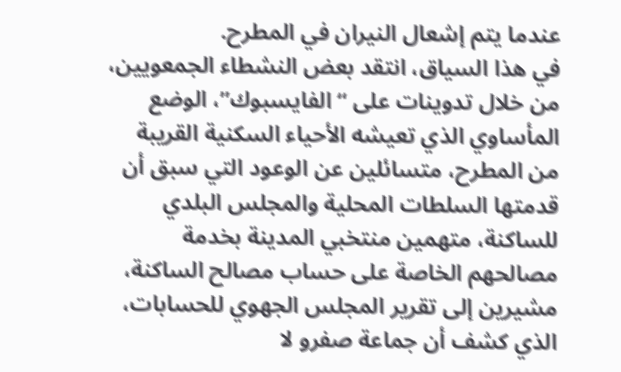عندما يتم إشعال النيران في المطرح.
في هذا السياق، انتقد بعض النشطاء الجمعويين، من خلال تدوينات على “الفايسبوك”، الوضع المأساوي الذي تعيشه الأحياء السكنية القريبة من المطرح، متسائلين عن الوعود التي سبق أن قدمتها السلطات المحلية والمجلس البلدي للساكنة، متهمين منتخبي المدينة بخدمة مصالحهم الخاصة على حساب مصالح الساكنة، مشيرين إلى تقرير المجلس الجهوي للحسابات، الذي كشف أن جماعة صفرو لا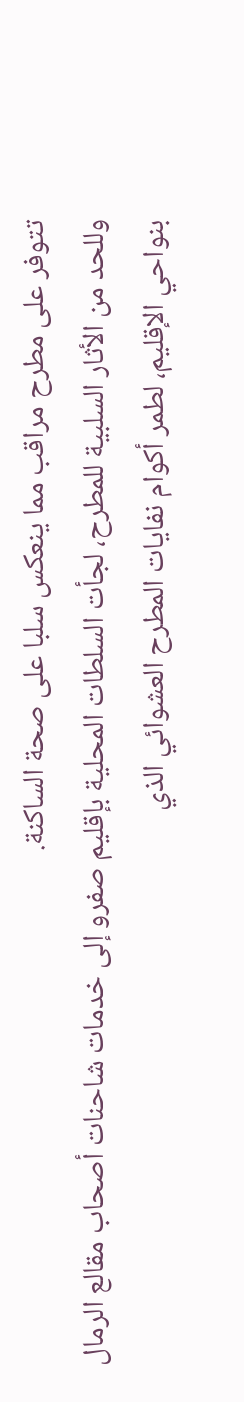تتوفر على مطرح مراقب مما ينعكس سلبا على صحة الساكنة.
وللحد من الأثار السلبية للمطرح، لجأت السلطات المحلية بإقليم صفرو إلى خدمات شاحنات أصحاب مقالع الرمال بنواحي الإقليم، لطمر أكوام نفايات المطرح العشوائي الذي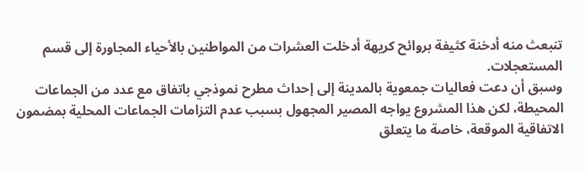تنبعث منه أدخنة كثيفة بروائح كريهة أدخلت العشرات من المواطنين بالأحياء المجاورة إلى قسم المستعجلات.
وسبق أن دعت فعاليات جمعوية بالمدينة إلى إحداث مطرح نموذجي باتفاق مع عدد من الجماعات المحيطة، لكن هذا المشروع يواجه المصير المجهول بسبب عدم التزامات الجماعات المحلية بمضمون الاتفاقية الموقعة، خاصة ما يتعلق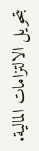بتحويل الالتزامات المالية.